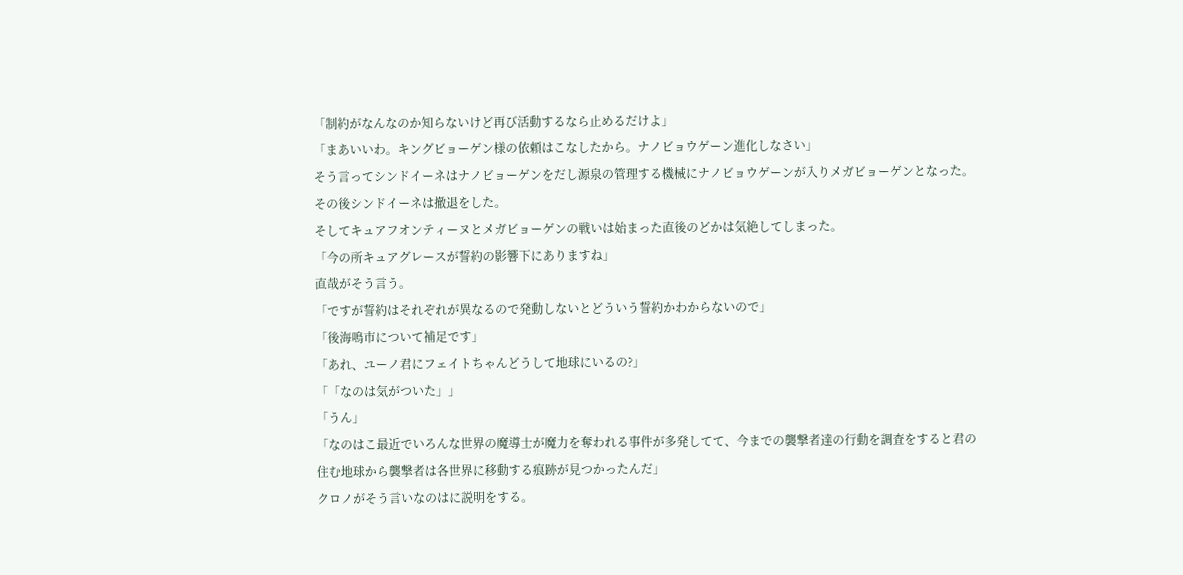「制約がなんなのか知らないけど再び活動するなら止めるだけよ」
「まあいいわ。キングビョーゲン様の依頼はこなしたから。ナノビョウゲーン進化しなさい」
そう言ってシンドイーネはナノビョーゲンをだし源泉の管理する機械にナノビョウゲーンが入りメガビョーゲンとなった。
その後シンドイーネは撤退をした。
そしてキュアフオンティーヌとメガビョーゲンの戦いは始まった直後のどかは気絶してしまった。
「今の所キュアグレースが誓約の影響下にありますね」
直哉がそう言う。
「ですが誓約はそれぞれが異なるので発動しないとどういう誓約かわからないので」
「後海鳴市について補足です」
「あれ、ユーノ君にフェイトちゃんどうして地球にいるの?」
「「なのは気がついた」」
「うん」
「なのはこ最近でいろんな世界の魔導士が魔力を奪われる事件が多発してて、今までの襲撃者達の行動を調査をすると君の住む地球から襲撃者は各世界に移動する痕跡が見つかったんだ」
クロノがそう言いなのはに説明をする。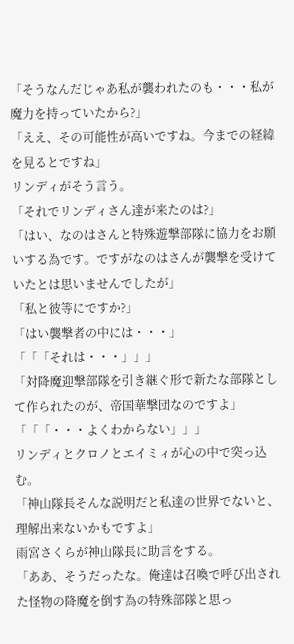「そうなんだじゃあ私が襲われたのも・・・私が魔力を持っていたから?」
「ええ、その可能性が高いですね。今までの経緯を見るとですね」
リンディがそう言う。
「それでリンディさん達が来たのは?」
「はい、なのはさんと特殊遊撃部隊に協力をお願いする為です。ですがなのはさんが襲撃を受けていたとは思いませんでしたが」
「私と彼等にですか?」
「はい襲撃者の中には・・・」
「「「それは・・・」」」
「対降魔迎撃部隊を引き継ぐ形で新たな部隊として作られたのが、帝国華撃団なのですよ」
「「「・・・よくわからない」」」
リンディとクロノとエイミィが心の中で突っ込む。
「神山隊長そんな説明だと私達の世界でないと、理解出来ないかもですよ」
雨宮さくらが神山隊長に助言をする。
「ああ、そうだったな。俺達は召喚で呼び出された怪物の降魔を倒す為の特殊部隊と思っ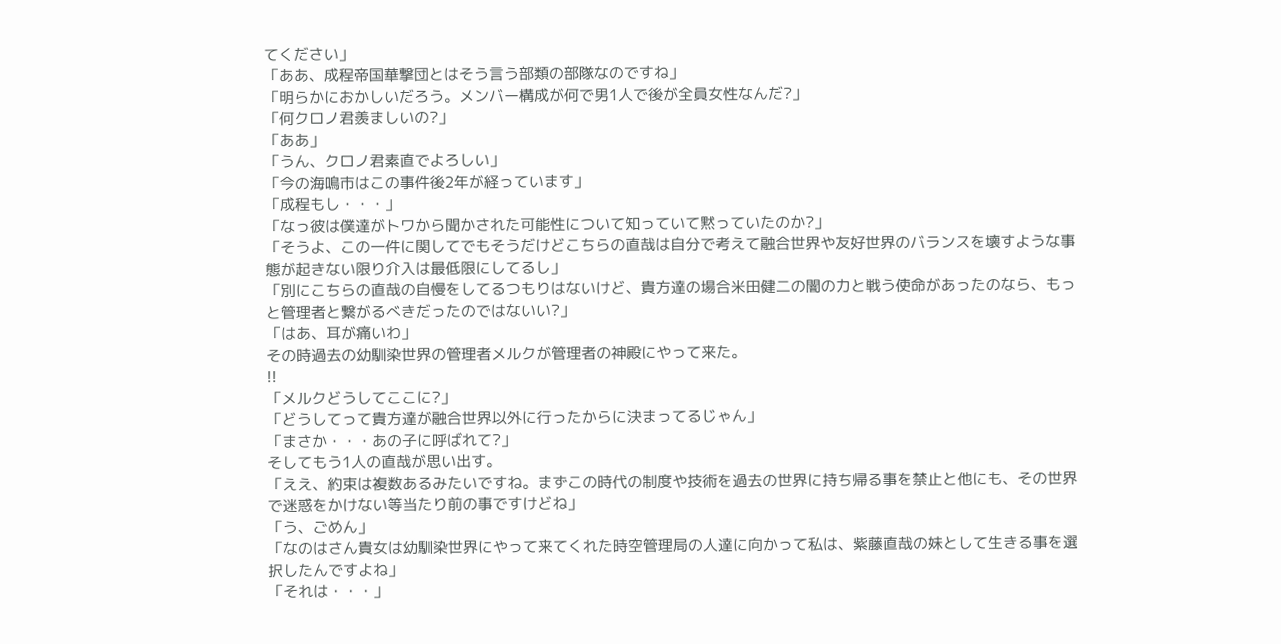てください」
「ああ、成程帝国華撃団とはそう言う部類の部隊なのですね」
「明らかにおかしいだろう。メンバー構成が何で男1人で後が全員女性なんだ?」
「何クロノ君羨ましいの?」
「ああ」
「うん、クロノ君素直でよろしい」
「今の海鳴市はこの事件後2年が経っています」
「成程もし・・・」
「なっ彼は僕達がトワから聞かされた可能性について知っていて黙っていたのか?」
「そうよ、この一件に関してでもそうだけどこちらの直哉は自分で考えて融合世界や友好世界のバランスを壊すような事態が起きない限り介入は最低限にしてるし」
「別にこちらの直哉の自慢をしてるつもりはないけど、貴方達の場合米田健二の闇の力と戦う使命があったのなら、もっと管理者と繋がるべきだったのではないい?」
「はあ、耳が痛いわ」
その時過去の幼馴染世界の管理者メルクが管理者の神殿にやって来た。
!!
「メルクどうしてここに?」
「どうしてって貴方達が融合世界以外に行ったからに決まってるじゃん」
「まさか・・・あの子に呼ばれて?」
そしてもう1人の直哉が思い出す。
「ええ、約束は複数あるみたいですね。まずこの時代の制度や技術を過去の世界に持ち帰る事を禁止と他にも、その世界で迷惑をかけない等当たり前の事ですけどね」
「う、ごめん」
「なのはさん貴女は幼馴染世界にやって来てくれた時空管理局の人達に向かって私は、紫藤直哉の妹として生きる事を選択したんですよね」
「それは・・・」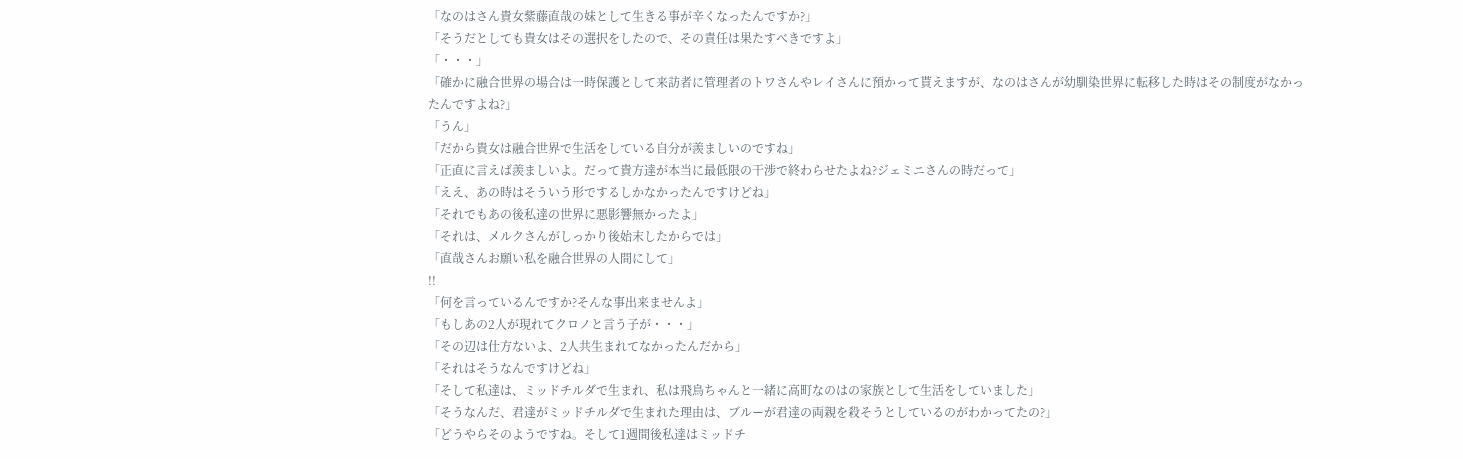「なのはさん貴女紫藤直哉の妹として生きる事が辛くなったんですか?」
「そうだとしても貴女はその選択をしたので、その責任は果たすべきですよ」
「・・・」
「確かに融合世界の場合は一時保護として来訪者に管理者のトワさんやレイさんに預かって貰えますが、なのはさんが幼馴染世界に転移した時はその制度がなかったんですよね?」
「うん」
「だから貴女は融合世界で生活をしている自分が羨ましいのですね」
「正直に言えば羨ましいよ。だって貴方達が本当に最低限の干渉で終わらせたよね?ジェミニさんの時だって」
「ええ、あの時はそういう形でするしかなかったんですけどね」
「それでもあの後私達の世界に悪影響無かったよ」
「それは、メルクさんがしっかり後始末したからでは」
「直哉さんお願い私を融合世界の人間にして」
!!
「何を言っているんですか?そんな事出来ませんよ」
「もしあの2人が現れてクロノと言う子が・・・」
「その辺は仕方ないよ、2人共生まれてなかったんだから」
「それはそうなんですけどね」
「そして私達は、ミッドチルダで生まれ、私は飛鳥ちゃんと一緒に高町なのはの家族として生活をしていました」
「そうなんだ、君達がミッドチルダで生まれた理由は、ブルーが君達の両親を殺そうとしているのがわかってたの?」
「どうやらそのようですね。そして1週間後私達はミッドチ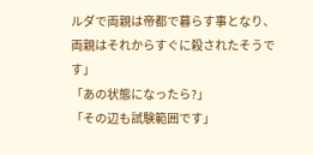ルダで両親は帝都で暮らす事となり、両親はそれからすぐに殺されたそうです」
「あの状態になったら?」
「その辺も試験範囲です」